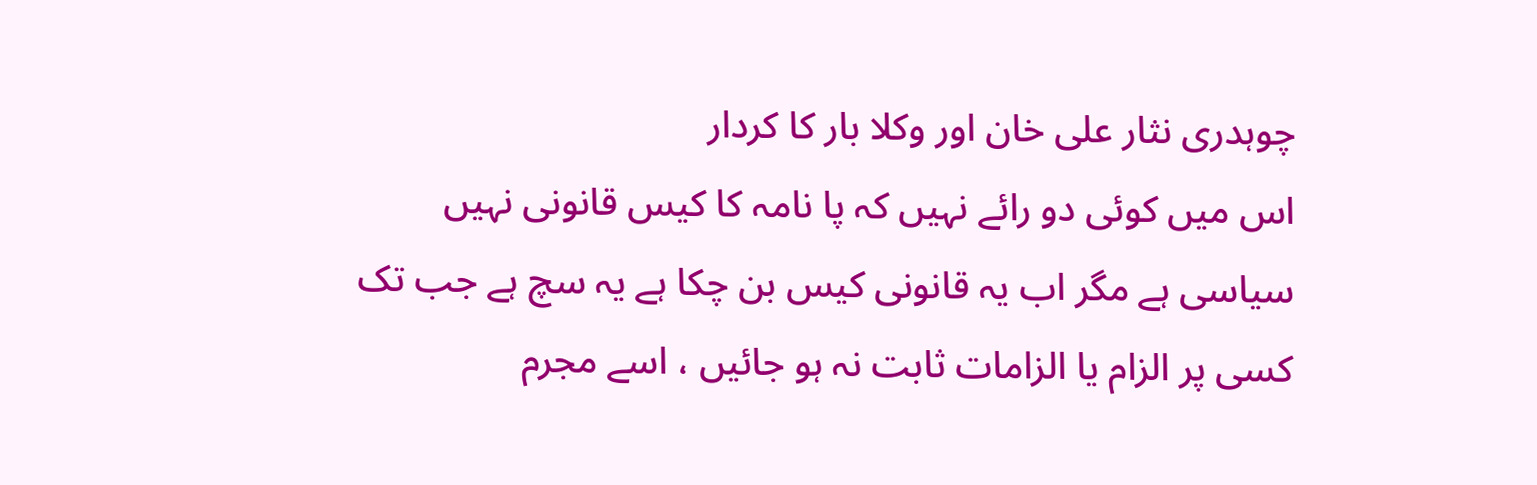چوہدری نثار علی خان اور وکلا بار کا کردار
اس میں کوئی دو رائے نہیں کہ پا نامہ کا کیس قانونی نہیں سیاسی ہے مگر اب یہ قانونی کیس بن چکا ہے یہ سچ ہے جب تک کسی پر الزام یا الزامات ثابت نہ ہو جائیں ، اسے مجرم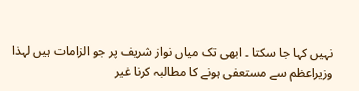نہیں کہا جا سکتا ۔ ابھی تک میاں نواز شریف پر جو الزامات ہیں لہذا وزیراعظم سے مستعفی ہونے کا مطالبہ کرنا غیر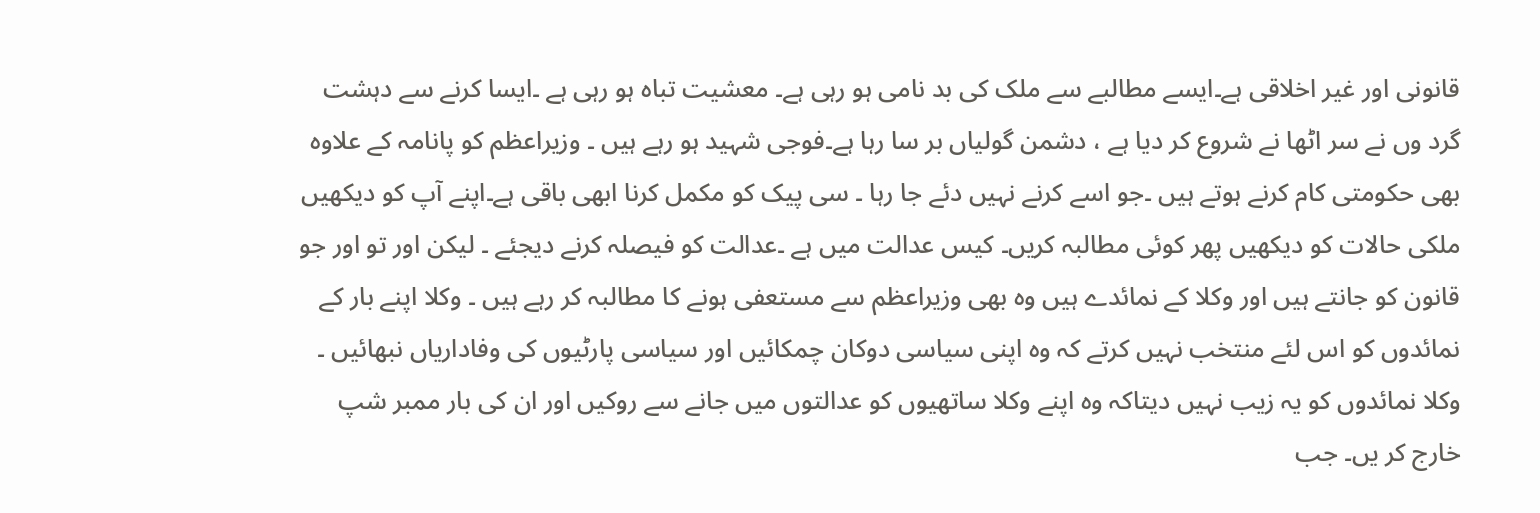قانونی اور غیر اخلاقی ہے۔ایسے مطالبے سے ملک کی بد نامی ہو رہی ہے۔ معشیت تباہ ہو رہی ہے ۔ایسا کرنے سے دہشت گرد وں نے سر اٹھا نے شروع کر دیا ہے ، دشمن گولیاں بر سا رہا ہے۔فوجی شہید ہو رہے ہیں ۔ وزیراعظم کو پانامہ کے علاوہ بھی حکومتی کام کرنے ہوتے ہیں ۔جو اسے کرنے نہیں دئے جا رہا ۔ سی پیک کو مکمل کرنا ابھی باقی ہے۔اپنے آپ کو دیکھیں ملکی حالات کو دیکھیں پھر کوئی مطالبہ کریں۔ کیس عدالت میں ہے ۔عدالت کو فیصلہ کرنے دیجئے ۔ لیکن اور تو اور جو قانون کو جانتے ہیں اور وکلا کے نمائدے ہیں وہ بھی وزیراعظم سے مستعفی ہونے کا مطالبہ کر رہے ہیں ۔ وکلا اپنے بار کے نمائدوں کو اس لئے منتخب نہیں کرتے کہ وہ اپنی سیاسی دوکان چمکائیں اور سیاسی پارٹیوں کی وفاداریاں نبھائیں ۔ وکلا نمائدوں کو یہ زیب نہیں دیتاکہ وہ اپنے وکلا ساتھیوں کو عدالتوں میں جانے سے روکیں اور ان کی بار ممبر شپ خارج کر یں۔ جب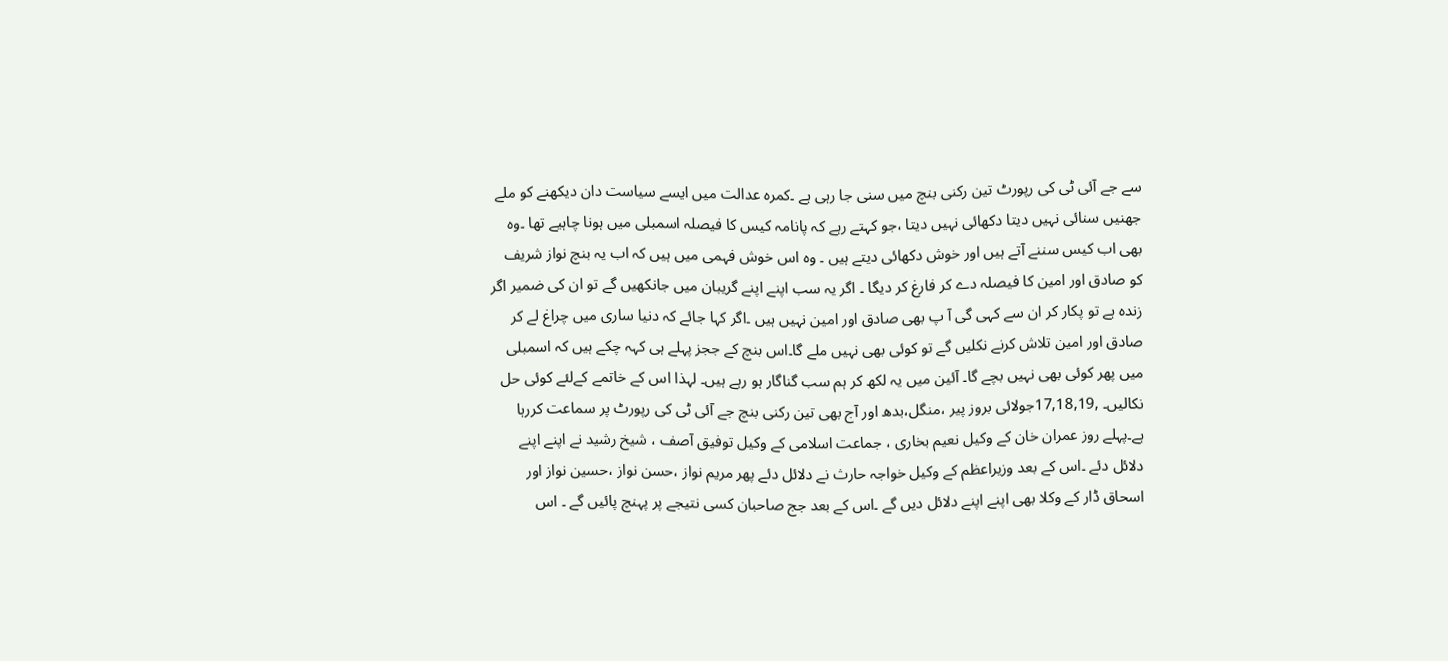سے جے آئی ٹی کی رپورٹ تین رکنی بنچ میں سنی جا رہی ہے ۔کمرہ عدالت میں ایسے سیاست دان دیکھنے کو ملے جھنیں سنائی نہیں دیتا دکھائی نہیں دیتا ،جو کہتے رہے کہ پانامہ کیس کا فیصلہ اسمبلی میں ہونا چاہیے تھا ۔وہ بھی اب کیس سننے آتے ہیں اور خوش دکھائی دیتے ہیں ۔ وہ اس خوش فہمی میں ہیں کہ اب یہ بنچ نواز شریف کو صادق اور امین کا فیصلہ دے کر فارغ کر دیگا ۔ اگر یہ سب اپنے اپنے گریبان میں جانکھیں گے تو ان کی ضمیر اگر زندہ ہے تو پکار کر ان سے کہی گی آ پ بھی صادق اور امین نہیں ہیں ۔اگر کہا جائے کہ دنیا ساری میں چراغ لے کر صادق اور امین تلاش کرنے نکلیں گے تو کوئی بھی نہیں ملے گا۔اس بنچ کے ججز پہلے ہی کہہ چکے ہیں کہ اسمبلی میں پھر کوئی بھی نہیں بچے گا۔ آئین میں یہ لکھ کر ہم سب گناگار ہو رہے ہیں۔ لہذا اس کے خاتمے کےلئے کوئی حل نکالیں۔ ,17,18,19جولائی بروز پیر ،منگل،بدھ اور آج بھی تین رکنی بنچ جے آئی ٹی کی رپورٹ پر سماعت کررہا ہے۔پہلے روز عمران خان کے وکیل نعیم بخاری ، جماعت اسلامی کے وکیل توفیق آصف ، شیخ رشید نے اپنے اپنے دلائل دئے ۔اس کے بعد وزیراعظم کے وکیل خواجہ حارث نے دلائل دئے پھر مریم نواز ،حسن نواز ،حسین نواز اور اسحاق ڈار کے وکلا بھی اپنے اپنے دلائل دیں گے ۔اس کے بعد جج صاحبان کسی نتیجے پر پہنچ پائیں گے ۔ اس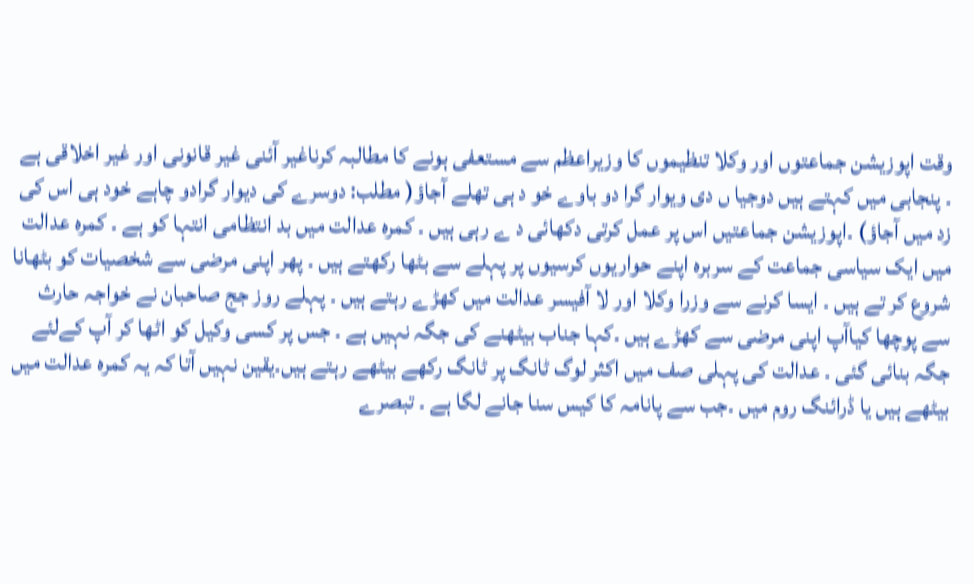وقت اپوزیشن جماعتوں اور وکلا تنظیموں کا وزیراعظم سے مستعفی ہونے کا مطالبہ کرناغیر آئنی غیر قانونی اور غیر اخلاقی ہے ۔ پنجابی میں کہتے ہیں دوجیا ں دی ویوار گرا دو باوے خو د ہی تھلے آجاؤ( مطلب: دوسرے کی دیوار گرادو چاہے خود ہی اس کی زد میں آجاؤ) ۔اپوزیشن جماعتیں اس پر عمل کرتی دکھائی د ے رہی ہیں ۔ کمرہ عدالت میں بد انتظامی انتہا کو ہے ۔ کمرہ عدالت میں ایک سیاسی جماعت کے سربرہ اپنے حواریوں کرسیوں پر پہلے سے بٹھا رکھتے ہیں ۔ پھر اپنی مرضی سے شخصیات کو بٹھانا شروع کر تے ہیں ۔ ایسا کرنے سے وزرا وکلا اور لا آفیسر عدالت میں کھڑے رہتے ہیں ۔ پہلے روز جج صاحبان نے خواجہ حارث سے پوچھا کیاآپ اپنی مرضی سے کھڑے ہیں ۔کہا جناب بیٹھنے کی جگہ نہیں ہے ۔ جس پر کسی وکیل کو اٹھا کر آپ کےلئے جگہ بنائی گئی ۔ عدالت کی پہلی صف میں اکثر لوگ ٹانگ پر ٹانگ رکھے بیٹھے رہتے ہیں۔یقین نہیں آتا کہ یہ کمرہ عدالت میں بیٹھے ہیں یا ڈرائنگ روم میں ۔جب سے پانامہ کا کیس سنا جانے لگا ہے ۔ تبصرے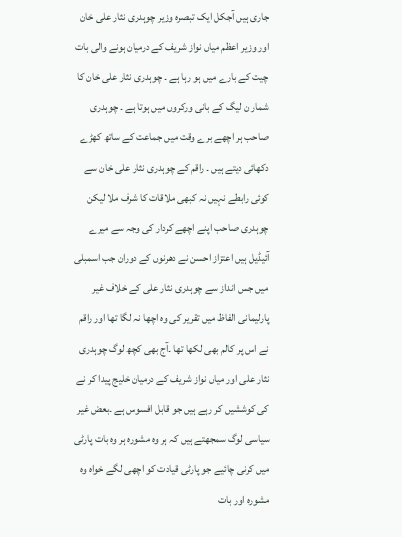جاری ہیں آجکل ایک تبصرہ وزیر چوہدری نثار علی خان اور وزیر اعظم میاں نواز شریف کے درمیان ہونے والی بات چیت کے بارے میں ہو رہا ہے ۔ چوہدری نثار علی خان کا شمار ن لیگ کے بانی ورکروں میں ہوتا ہے ۔ چوہدری صاحب ہر اچھے برے وقت میں جماعت کے ساتھ کھڑے دکھائی دیتے ہیں ۔ راقم کے چوہدری نثار علی خان سے کوئی رابطے نہیں نہ کبھی ملاقات کا شرف ملا لیکن چوہدری صاحب اپنے اچھے کردار کی وجہ سے میرے آئیڈیل ہیں اعتزاز احسن نے دھرنوں کے دوران جب اسمبلی میں جس انداز سے چوہدری نثار علی کے خلاف غیر پارلیمانی الفاظ میں تقریر کی وہ اچھا نہ لگا تھا اور راقم نے اس پر کالم بھی لکھا تھا ۔آج بھی کچھ لوگ چوہدری نثار علی اور میاں نواز شریف کے درمیان خلیج پیدا کر نے کی کوششیں کر رہے ہیں جو قابل افسوس ہے ۔بعض غیر سیاسی لوگ سمجھتے ہیں کہ ہر وہ مشورہ ہر وہ بات پارٹی میں کرنی چائیے جو پارٹی قیادت کو اچھی لگے خواہ وہ مشورہ اور بات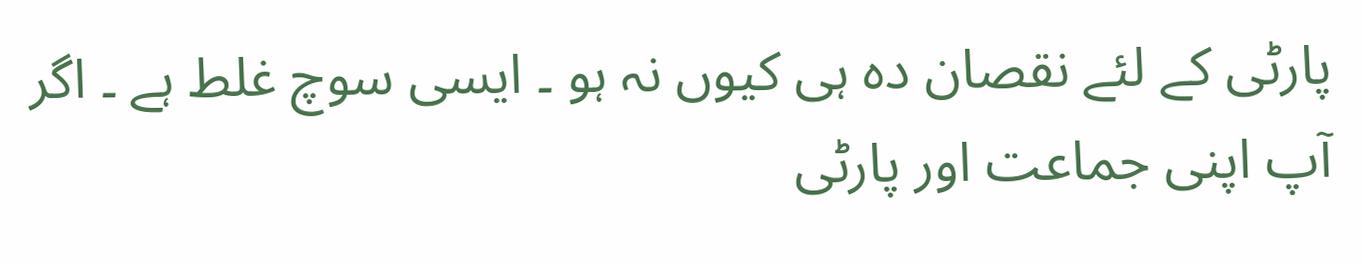پارٹی کے لئے نقصان دہ ہی کیوں نہ ہو ۔ ایسی سوچ غلط ہے ۔ اگر آپ اپنی جماعت اور پارٹی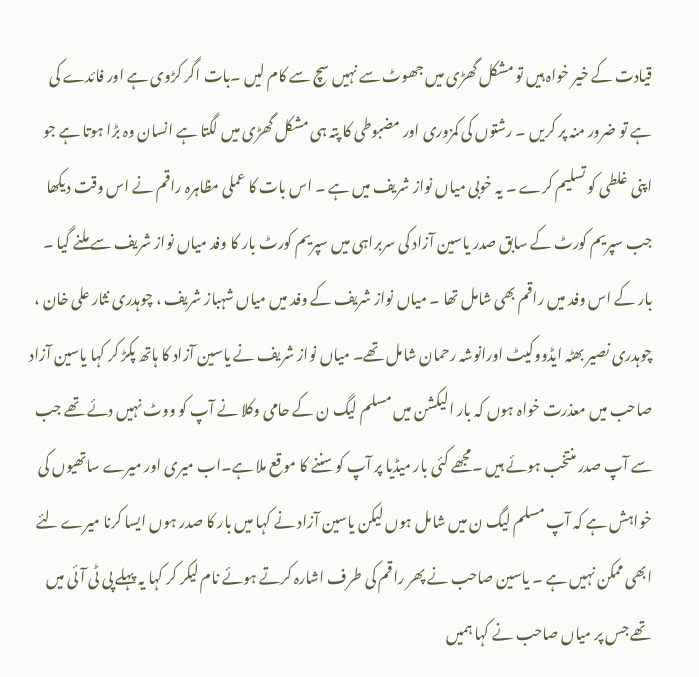قیادت کے خیر خواہ ہیں تو مشکل گھڑی میں جھوٹ سے نہیں سچ سے کام لیں ۔بات اگر کڑوی ہے اور فائدے کی ہے تو ضرور منہ پر کریں ۔ رشتوں کی کمزوری اور مضبوطی کا پتہ ہی مشکل گھڑی میں لگتا ہے انسان وہ بڑا ہوتا ہے جو اپنی غلطی کو تسلیم کرے ۔ یہ خوبی میاں نواز شریف میں ہے ۔ اس بات کا عملی مظاہرہ راقم نے اس وقت دیکھا جب سپریم کورٹ کے سابق صدر یاسین آزاد کی سربراہی میں سپریم کورٹ بار کا وفد میاں نواز شریف سے ملنے گیا ۔ بار کے اس وفد میں راقم بھی شامل تھا ۔ میاں نواز شریف کے وفد میں میاں شہباز شریف ، چوہدری نثار علی خان ، چوہدری نصیر بھٹہ ایڈووکیٹ اورانوشہ رحمان شامل تھے۔ میاں نواز شریف نے یاسین آزاد کا ہاتھ پکڑ کر کہا یاسین آزاد صاحب میں معذرت خواہ ہوں کہ بار الیکشن میں مسلم لیگ ن کے حامی وکلا نے آپ کو ووٹ نہیں دئے تھے جب سے آپ صدر منتخب ہوئے ہیں ۔مجھے کئی بار میڈیا پر آپ کو سننے کا موقع ملا ہے۔اب میری اور میرے ساتھیوں کی خواہش ہے کہ آپ مسلم لیگ ن میں شامل ہوں لیکن یاسین آزاد نے کہا میں بار کا صدر ہوں ایسا کرنا میرے لئے ابھی ممکن نہیں ہے ۔ یاسین صاحب نے پھر راقم کی طرف اشارہ کرتے ہوئے نام لیکر کر کہا یہ پہلے پی ٹی آئی میں تھے جس پر میاں صاحب نے کہا ہمیں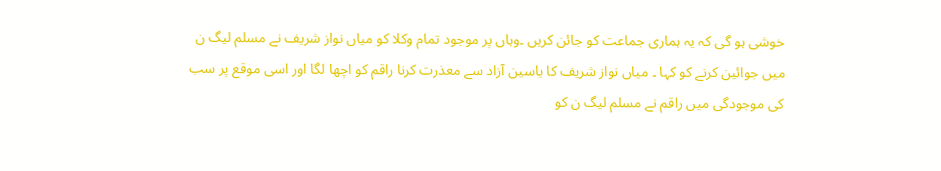خوشی ہو گی کہ یہ ہماری جماعت کو جائن کریں ۔وہاں پر موجود تمام وکلا کو میاں نواز شریف نے مسلم لیگ ن میں جوائین کرنے کو کہا ۔ میاں نواز شریف کا یاسین آزاد سے معذرت کرنا راقم کو اچھا لگا اور اسی موقع پر سب کی موجودگی میں راقم نے مسلم لیگ ن کو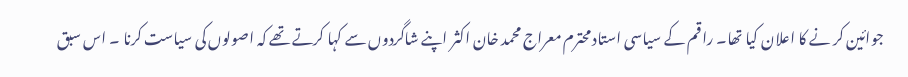جوائین کر نے کا اعلان کیا تھا۔ راقم کے سیاسی استاد محترم معراج محمد خان اکثر اپنے شاگردوں سے کہا کرتے تھے کہ اصولوں کی سیاست کرنا ۔ اس سبق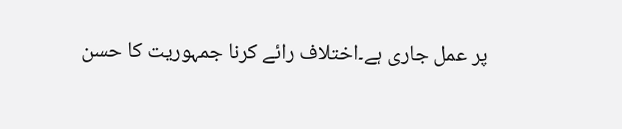پر عمل جاری ہے۔اختلاف رائے کرنا جمہوریت کا حسن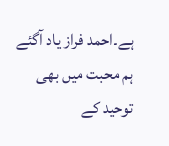ہے۔احمد فراز یاد آگئے
ہم محبت میں بھی توحید کے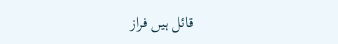قائل ہیں فراز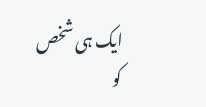ایک ہی شخص کو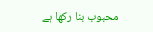محبوب بنا رکھا ہے